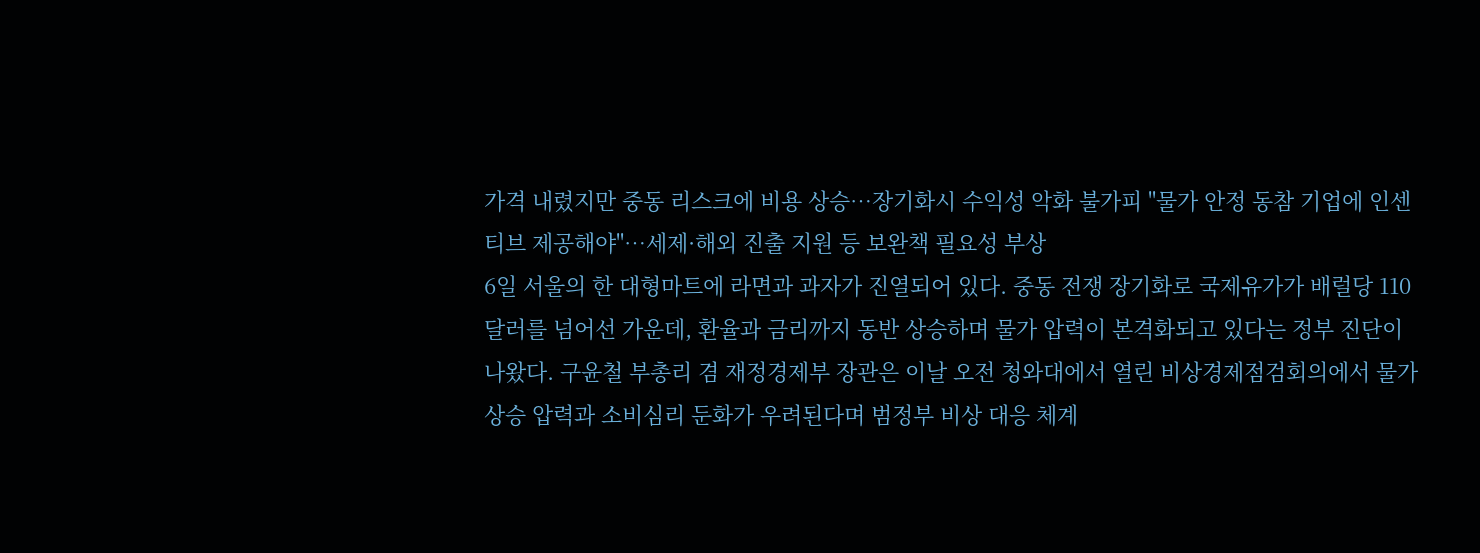가격 내렸지만 중동 리스크에 비용 상승…장기화시 수익성 악화 불가피 "물가 안정 동참 기업에 인센티브 제공해야"…세제·해외 진출 지원 등 보완책 필요성 부상
6일 서울의 한 대형마트에 라면과 과자가 진열되어 있다. 중동 전쟁 장기화로 국제유가가 배럴당 110달러를 넘어선 가운데, 환율과 금리까지 동반 상승하며 물가 압력이 본격화되고 있다는 정부 진단이 나왔다. 구윤철 부총리 겸 재정경제부 장관은 이날 오전 청와대에서 열린 비상경제점검회의에서 물가 상승 압력과 소비심리 둔화가 우려된다며 범정부 비상 대응 체계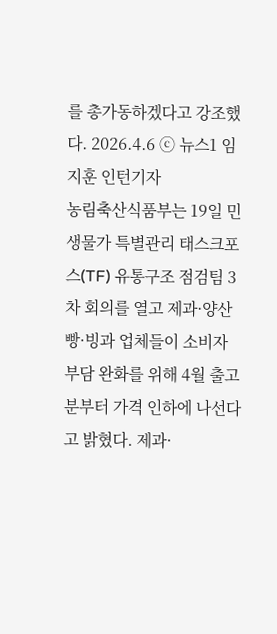를 총가동하겠다고 강조했다. 2026.4.6 ⓒ 뉴스1 임지훈 인턴기자
농림축산식품부는 19일 민생물가 특별관리 태스크포스(TF) 유통구조 점검팀 3차 회의를 열고 제과·양산빵·빙과 업체들이 소비자 부담 완화를 위해 4월 출고분부터 가격 인하에 나선다고 밝혔다. 제과·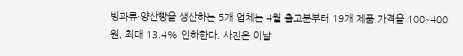빙과류·양산빵을 생산하는 5개 업체는 4월 출고분부터 19개 제품 가격을 100∼400원, 최대 13.4% 인하한다. 사진은 이날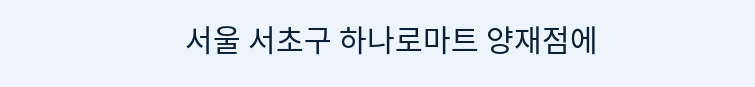서울 서초구 하나로마트 양재점에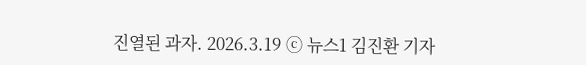진열된 과자. 2026.3.19 ⓒ 뉴스1 김진환 기자